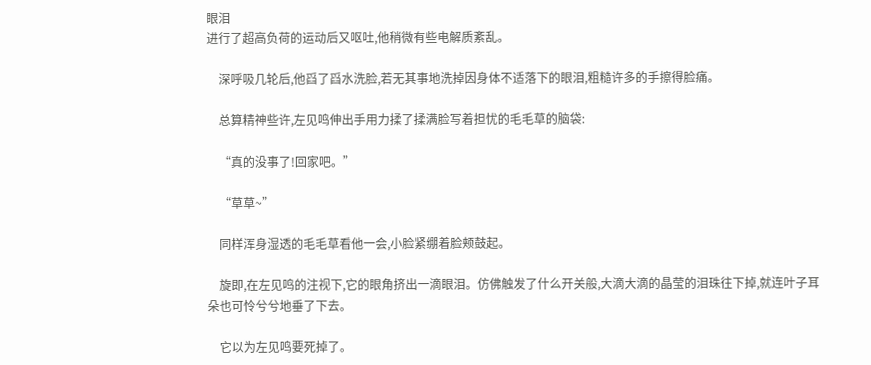眼泪
进行了超高负荷的运动后又呕吐,他稍微有些电解质紊乱。

    深呼吸几轮后,他舀了舀水洗脸,若无其事地洗掉因身体不适落下的眼泪,粗糙许多的手擦得脸痛。

    总算精神些许,左见鸣伸出手用力揉了揉满脸写着担忧的毛毛草的脑袋:

    “真的没事了!回家吧。”

    “草草~”

    同样浑身湿透的毛毛草看他一会,小脸紧绷着脸颊鼓起。

    旋即,在左见鸣的注视下,它的眼角挤出一滴眼泪。仿佛触发了什么开关般,大滴大滴的晶莹的泪珠往下掉,就连叶子耳朵也可怜兮兮地垂了下去。

    它以为左见鸣要死掉了。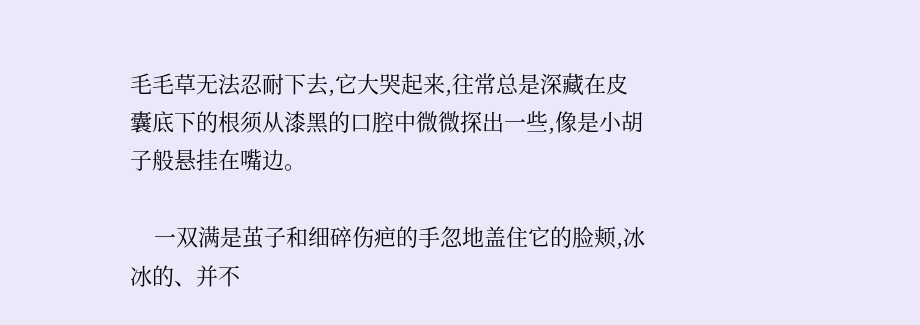毛毛草无法忍耐下去,它大哭起来,往常总是深藏在皮囊底下的根须从漆黑的口腔中微微探出一些,像是小胡子般悬挂在嘴边。

    一双满是茧子和细碎伤疤的手忽地盖住它的脸颊,冰冰的、并不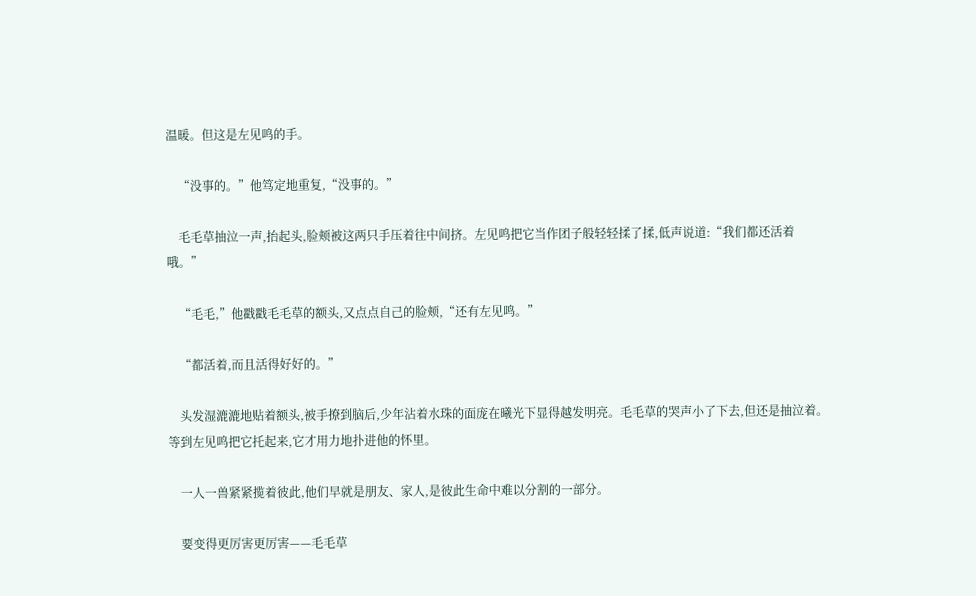温暖。但这是左见鸣的手。

    “没事的。”他笃定地重复,“没事的。”

    毛毛草抽泣一声,抬起头,脸颊被这两只手压着往中间挤。左见鸣把它当作团子般轻轻揉了揉,低声说道:“我们都还活着哦。”

    “毛毛,”他戳戳毛毛草的额头,又点点自己的脸颊,“还有左见鸣。”

    “都活着,而且活得好好的。”

    头发湿漉漉地贴着额头,被手撩到脑后,少年沾着水珠的面庞在曦光下显得越发明亮。毛毛草的哭声小了下去,但还是抽泣着。等到左见鸣把它托起来,它才用力地扑进他的怀里。

    一人一兽紧紧揽着彼此,他们早就是朋友、家人,是彼此生命中难以分割的一部分。

    要变得更厉害更厉害——毛毛草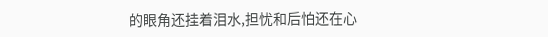的眼角还挂着泪水,担忧和后怕还在心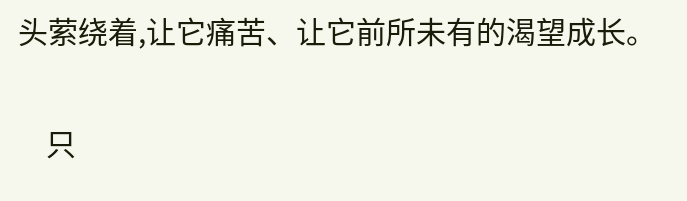头萦绕着,让它痛苦、让它前所未有的渴望成长。

    只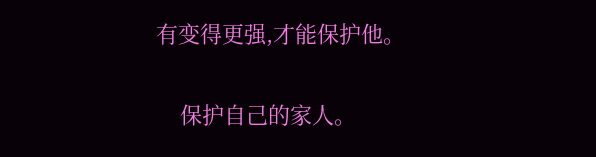有变得更强,才能保护他。

    保护自己的家人。